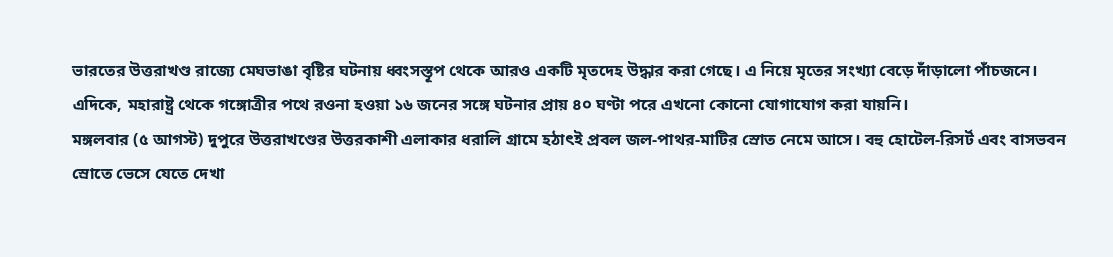ভারতের উত্তরাখণ্ড রাজ্যে মেঘভাঙা বৃষ্টির ঘটনায় ধ্বংসস্তূপ থেকে আরও একটি মৃতদেহ উদ্ধার করা গেছে। এ নিয়ে মৃতের সংখ্যা বেড়ে দাঁড়ালো পাঁচজনে।
এদিকে, মহারাষ্ট্র থেকে গঙ্গোত্রীর পথে রওনা হওয়া ১৬ জনের সঙ্গে ঘটনার প্রায় ৪০ ঘণ্টা পরে এখনো কোনো যোগাযোগ করা যায়নি।
মঙ্গলবার (৫ আগস্ট) দুপুরে উত্তরাখণ্ডের উত্তরকাশী এলাকার ধরালি গ্রামে হঠাৎই প্রবল জল-পাথর-মাটির স্রোত নেমে আসে। বহু হোটেল-রিসর্ট এবং বাসভবন স্রোতে ভেসে যেতে দেখা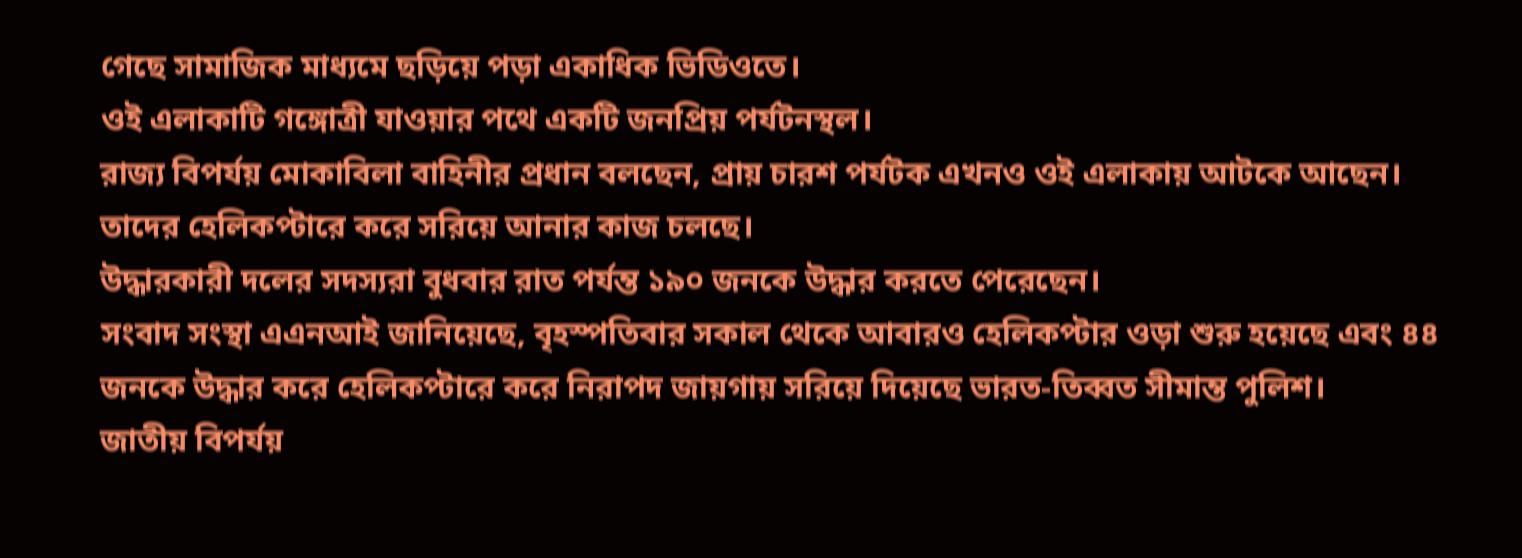গেছে সামাজিক মাধ্যমে ছড়িয়ে পড়া একাধিক ভিডিওতে।
ওই এলাকাটি গঙ্গোত্রী যাওয়ার পথে একটি জনপ্রিয় পর্যটনস্থল।
রাজ্য বিপর্যয় মোকাবিলা বাহিনীর প্রধান বলছেন, প্রায় চারশ পর্যটক এখনও ওই এলাকায় আটকে আছেন। তাদের হেলিকপ্টারে করে সরিয়ে আনার কাজ চলছে।
উদ্ধারকারী দলের সদস্যরা বুধবার রাত পর্যন্ত ১৯০ জনকে উদ্ধার করতে পেরেছেন।
সংবাদ সংস্থা এএনআই জানিয়েছে, বৃহস্পতিবার সকাল থেকে আবারও হেলিকপ্টার ওড়া শুরু হয়েছে এবং ৪৪ জনকে উদ্ধার করে হেলিকপ্টারে করে নিরাপদ জায়গায় সরিয়ে দিয়েছে ভারত-তিব্বত সীমান্ত পুলিশ।
জাতীয় বিপর্যয়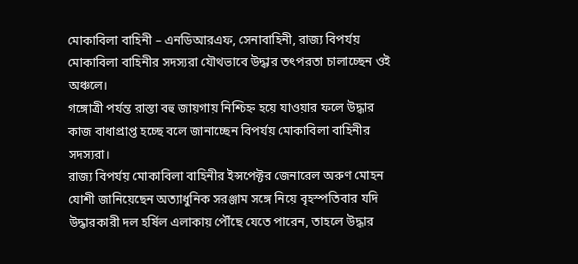মোকাবিলা বাহিনী – এনডিআরএফ, সেনাবাহিনী, রাজ্য বিপর্যয় মোকাবিলা বাহিনীর সদস্যরা যৌথভাবে উদ্ধার তৎপরতা চালাচ্ছেন ওই অঞ্চলে।
গঙ্গোত্রী পর্যন্ত রাস্তা বহু জায়গায় নিশ্চিহ্ন হয়ে যাওয়ার ফলে উদ্ধার কাজ বাধাপ্রাপ্ত হচ্ছে বলে জানাচ্ছেন বিপর্যয় মোকাবিলা বাহিনীর সদস্যরা।
রাজ্য বিপর্যয় মোকাবিলা বাহিনীর ইন্সপেক্টর জেনারেল অরুণ মোহন যোশী জানিয়েছেন অত্যাধুনিক সরঞ্জাম সঙ্গে নিয়ে বৃহস্পতিবার যদি উদ্ধারকারী দল হর্ষিল এলাকায় পৌঁছে যেতে পারেন, তাহলে উদ্ধার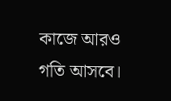কাজে আরও গতি আসবে।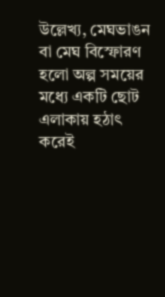উল্লেখ্য, মেঘভাঙন বা মেঘ বিস্ফোরণ হলো অল্প সময়ের মধ্যে একটি ছোট এলাকায় হঠাৎ করেই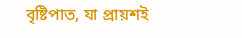বৃষ্টিপাত, যা প্রায়শই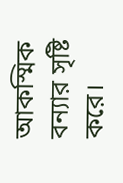আকস্মিক বন্যার সৃষ্টি করে।